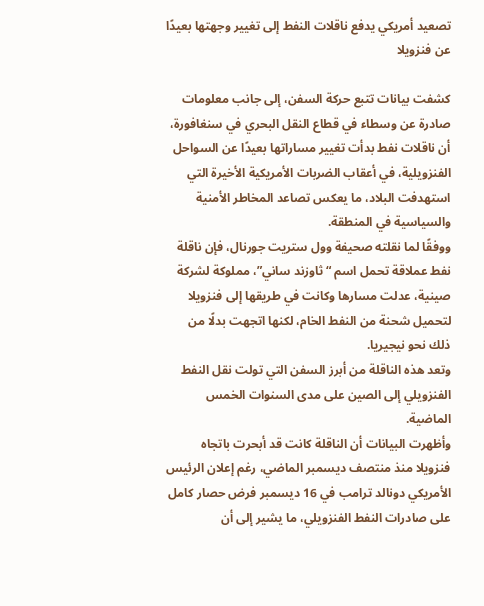تصعيد أمريكي يدفع ناقلات النفط إلى تغيير وجهتها بعيدًا عن فنزويلا

كشفت بيانات تتبع حركة السفن، إلى جانب معلومات صادرة عن وسطاء في قطاع النقل البحري في سنغافورة، أن ناقلات نفط بدأت تغيير مساراتها بعيدًا عن السواحل الفنزويلية، في أعقاب الضربات الأمريكية الأخيرة التي استهدفت البلاد، ما يعكس تصاعد المخاطر الأمنية والسياسية في المنطقة.
ووفقًا لما نقلته صحيفة وول ستريت جورنال، فإن ناقلة نفط عملاقة تحمل اسم “ثاوزند ساني”، مملوكة لشركة صينية، عدلت مسارها وكانت في طريقها إلى فنزويلا لتحميل شحنة من النفط الخام، لكنها اتجهت بدلًا من ذلك نحو نيجيريا.
وتعد هذه الناقلة من أبرز السفن التي تولت نقل النفط الفنزويلي إلى الصين على مدى السنوات الخمس الماضية.
وأظهرت البيانات أن الناقلة كانت قد أبحرت باتجاه فنزويلا منذ منتصف ديسمبر الماضي، رغم إعلان الرئيس الأمريكي دونالد ترامب في 16 ديسمبر فرض حصار كامل على صادرات النفط الفنزويلي، ما يشير إلى أن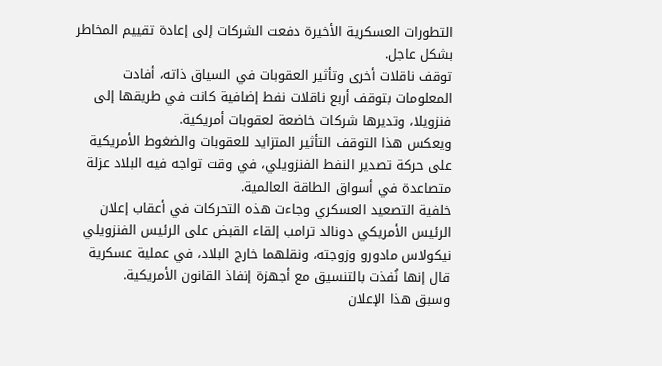التطورات العسكرية الأخيرة دفعت الشركات إلى إعادة تقييم المخاطر بشكل عاجل.
توقف ناقلات أخرى وتأثير العقوبات في السياق ذاته، أفادت المعلومات بتوقف أربع ناقلات نفط إضافية كانت في طريقها إلى فنزويلا، وتديرها شركات خاضعة لعقوبات أمريكية.
ويعكس هذا التوقف التأثير المتزايد للعقوبات والضغوط الأمريكية على حركة تصدير النفط الفنزويلي، في وقت تواجه فيه البلاد عزلة متصاعدة في أسواق الطاقة العالمية.
خلفية التصعيد العسكري وجاءت هذه التحركات في أعقاب إعلان الرئيس الأمريكي دونالد ترامب إلقاء القبض على الرئيس الفنزويلي نيكولاس مادورو وزوجته، ونقلهما خارج البلاد، في عملية عسكرية قال إنها نُفذت بالتنسيق مع أجهزة إنفاذ القانون الأمريكية.
وسبق هذا الإعلان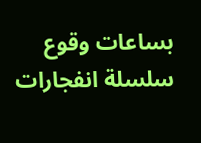بساعات وقوع سلسلة انفجارات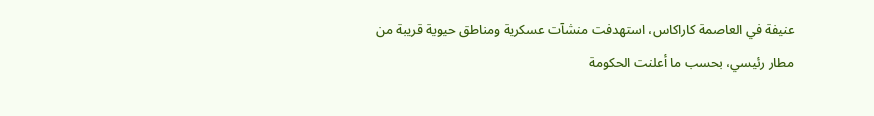عنيفة في العاصمة كاراكاس، استهدفت منشآت عسكرية ومناطق حيوية قريبة من مطار رئيسي، بحسب ما أعلنت الحكومة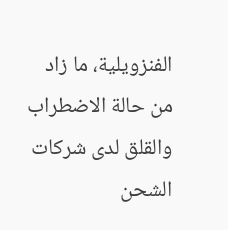الفنزويلية، ما زاد من حالة الاضطراب والقلق لدى شركات الشحن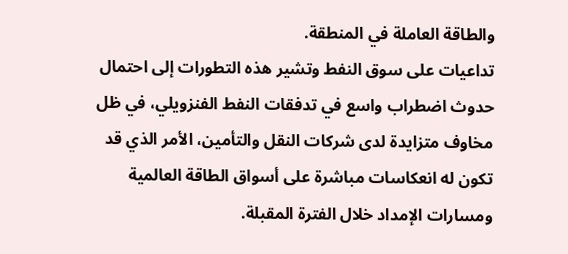والطاقة العاملة في المنطقة.
تداعيات على سوق النفط وتشير هذه التطورات إلى احتمال حدوث اضطراب واسع في تدفقات النفط الفنزويلي، في ظل مخاوف متزايدة لدى شركات النقل والتأمين، الأمر الذي قد تكون له انعكاسات مباشرة على أسواق الطاقة العالمية ومسارات الإمداد خلال الفترة المقبلة.